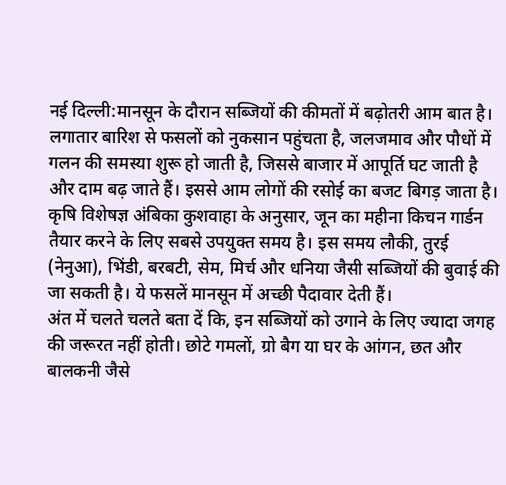नई दिल्ली:मानसून के दौरान सब्जियों की कीमतों में बढ़ोतरी आम बात है। लगातार बारिश से फसलों को नुकसान पहुंचता है, जलजमाव और पौधों में गलन की समस्या शुरू हो जाती है, जिससे बाजार में आपूर्ति घट जाती है और दाम बढ़ जाते हैं। इससे आम लोगों की रसोई का बजट बिगड़ जाता है।
कृषि विशेषज्ञ अंबिका कुशवाहा के अनुसार, जून का महीना किचन गार्डन तैयार करने के लिए सबसे उपयुक्त समय है। इस समय लौकी, तुरई (नेनुआ), भिंडी, बरबटी, सेम, मिर्च और धनिया जैसी सब्जियों की बुवाई की जा सकती है। ये फसलें मानसून में अच्छी पैदावार देती हैं।
अंत में चलते चलते बता दें कि, इन सब्जियों को उगाने के लिए ज्यादा जगह की जरूरत नहीं होती। छोटे गमलों, ग्रो बैग या घर के आंगन, छत और बालकनी जैसे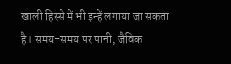खाली हिस्से में भी इन्हें लगाया जा सकता है। समय-समय पर पानी, जैविक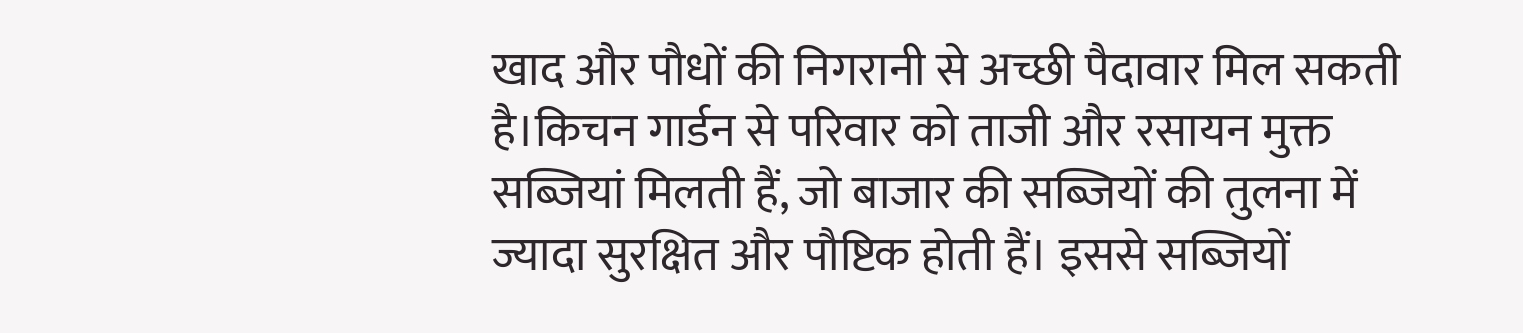खाद और पौधों की निगरानी से अच्छी पैदावार मिल सकती है।किचन गार्डन से परिवार को ताजी और रसायन मुक्त सब्जियां मिलती हैं, जो बाजार की सब्जियों की तुलना में ज्यादा सुरक्षित और पौष्टिक होती हैं। इससे सब्जियों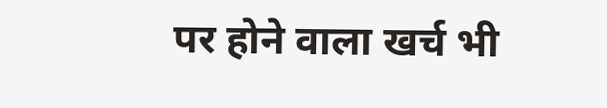पर होने वाला खर्च भी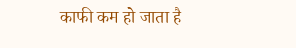काफी कम हो जाता है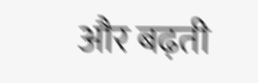और बढ़ती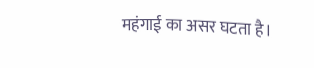महंगाई का असर घटता है।